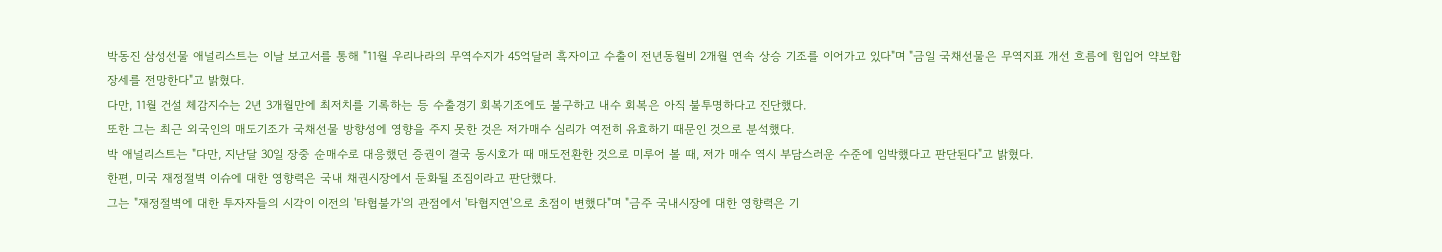박동진 삼성선물 애널리스트는 이날 보고서를 통해 "11월 우리나라의 무역수지가 45억달러 흑자이고 수출이 전년동월비 2개월 연속 상승 기조를 이어가고 있다"며 "금일 국채선물은 무역지표 개선 흐름에 힘입어 약보합 장세를 전망한다"고 밝혔다.
다만, 11월 건설 체감지수는 2년 3개월만에 최저치를 기록하는 등 수출경기 회복기조에도 불구하고 내수 회복은 아직 불투명하다고 진단했다.
또한 그는 최근 외국인의 매도기조가 국채선물 방향성에 영향을 주지 못한 것은 저가매수 심리가 여전히 유효하기 때문인 것으로 분석했다.
박 애널리스트는 "다만, 지난달 30일 장중 순매수로 대응했던 증권이 결국 동시호가 때 매도전환한 것으로 미루어 볼 때, 저가 매수 역시 부담스러운 수준에 임박했다고 판단된다"고 밝혔다.
한편, 미국 재정절벽 이슈에 대한 영향력은 국내 채권시장에서 둔화될 조짐이라고 판단했다.
그는 "재정절벽에 대한 투자자들의 시각이 이전의 '타협불가'의 관점에서 '타협지연'으로 초점이 변했다"며 "금주 국내시장에 대한 영향력은 기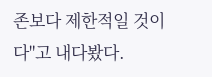존보다 제한적일 것이다"고 내다봤다.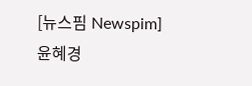[뉴스핌 Newspim] 윤혜경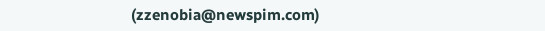(zzenobia@newspim.com)